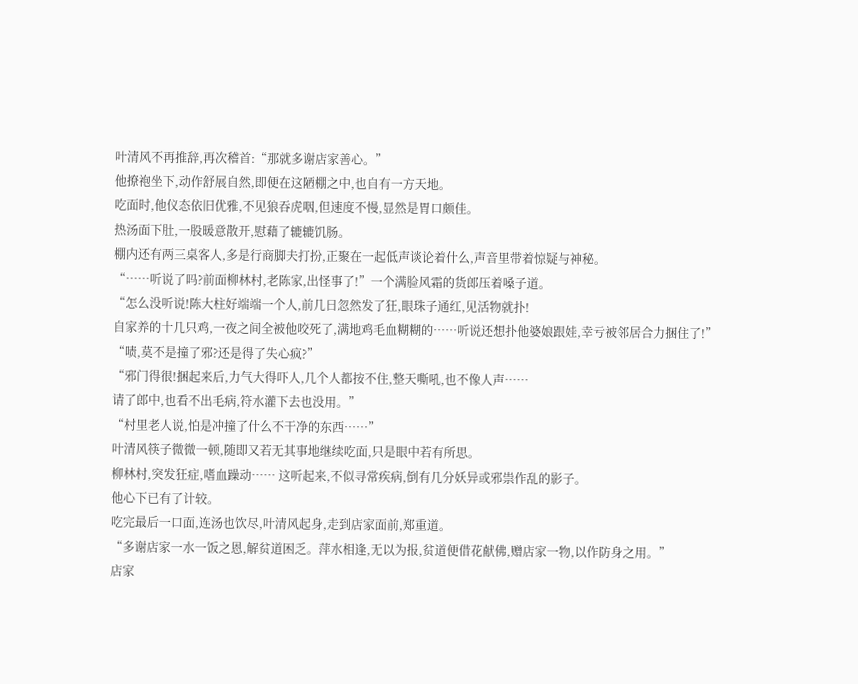叶清风不再推辞,再次稽首:“那就多谢店家善心。”
他撩袍坐下,动作舒展自然,即便在这陋棚之中,也自有一方天地。
吃面时,他仪态依旧优雅,不见狼吞虎咽,但速度不慢,显然是胃口颇佳。
热汤面下肚,一股暖意散开,慰藉了辘辘饥肠。
棚内还有两三桌客人,多是行商脚夫打扮,正聚在一起低声谈论着什么,声音里带着惊疑与神秘。
“……听说了吗?前面柳林村,老陈家,出怪事了!”一个满脸风霜的货郎压着嗓子道。
“怎么没听说!陈大柱好端端一个人,前几日忽然发了狂,眼珠子通红,见活物就扑!
自家养的十几只鸡,一夜之间全被他咬死了,满地鸡毛血糊糊的……听说还想扑他婆娘跟娃,幸亏被邻居合力捆住了!”
“啧,莫不是撞了邪?还是得了失心疯?”
“邪门得很!捆起来后,力气大得吓人,几个人都按不住,整天嘶吼,也不像人声……
请了郎中,也看不出毛病,符水灌下去也没用。”
“村里老人说,怕是冲撞了什么不干净的东西……”
叶清风筷子微微一顿,随即又若无其事地继续吃面,只是眼中若有所思。
柳林村,突发狂症,嗜血躁动…… 这听起来,不似寻常疾病,倒有几分妖异或邪祟作乱的影子。
他心下已有了计较。
吃完最后一口面,连汤也饮尽,叶清风起身,走到店家面前,郑重道。
“多谢店家一水一饭之恩,解贫道困乏。萍水相逢,无以为报,贫道便借花献佛,赠店家一物,以作防身之用。”
店家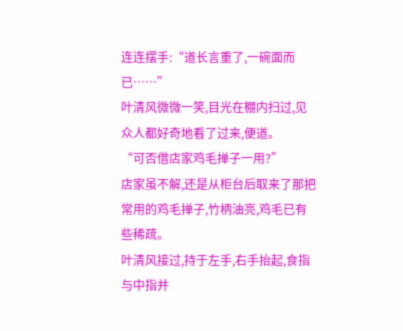连连摆手:“道长言重了,一碗面而已……”
叶清风微微一笑,目光在棚内扫过,见众人都好奇地看了过来,便道。
“可否借店家鸡毛掸子一用?”
店家虽不解,还是从柜台后取来了那把常用的鸡毛掸子,竹柄油亮,鸡毛已有些稀疏。
叶清风接过,持于左手,右手抬起,食指与中指并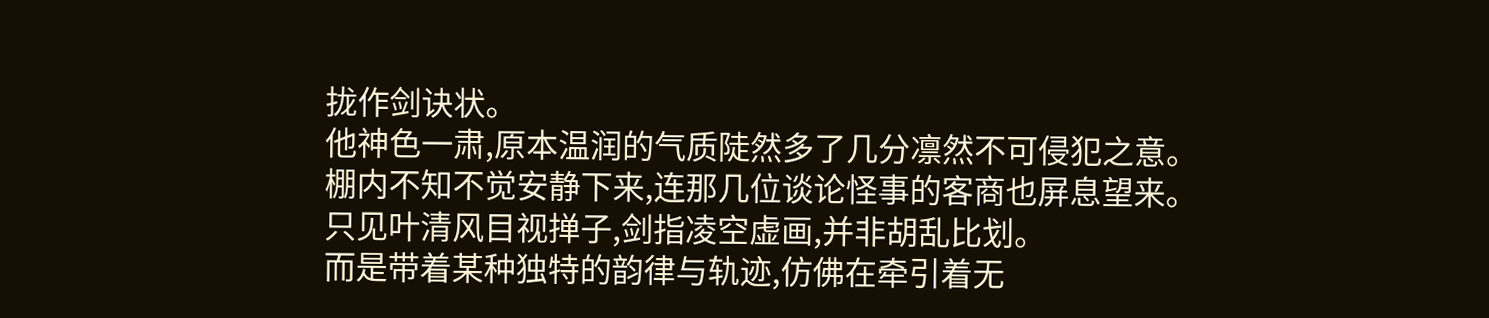拢作剑诀状。
他神色一肃,原本温润的气质陡然多了几分凛然不可侵犯之意。
棚内不知不觉安静下来,连那几位谈论怪事的客商也屏息望来。
只见叶清风目视掸子,剑指凌空虚画,并非胡乱比划。
而是带着某种独特的韵律与轨迹,仿佛在牵引着无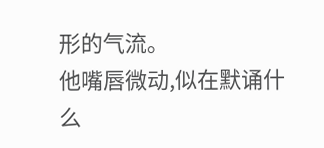形的气流。
他嘴唇微动,似在默诵什么